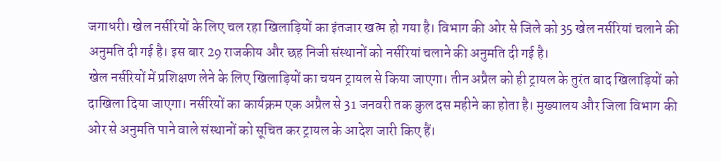जगाधरी। खेल नर्सरियों के लिए चल रहा खिलाड़ियों का इंतजार खत्म हो गया है। विभाग की ओर से जिले को 35 खेल नर्सरियां चलाने की अनुमति दी गई है। इस बार 29 राजकीय और छह निजी संस्थानों को नर्सरियां चलाने की अनुमति दी गई है।
खेल नर्सरियों में प्रशिक्षण लेने के लिए खिलाड़ियों का चयन ट्रायल से किया जाएगा। तीन अप्रैल को ही ट्रायल के तुरंत बाद खिलाड़ियों को दाखिला दिया जाएगा। नर्सरियों का कार्यक्रम एक अप्रैल से 31 जनवरी तक कुल दस महीने का होता है। मुख्यालय और जिला विभाग की ओर से अनुमति पाने वाले संस्थानों को सूचित कर ट्रायल के आदेश जारी किए हैं।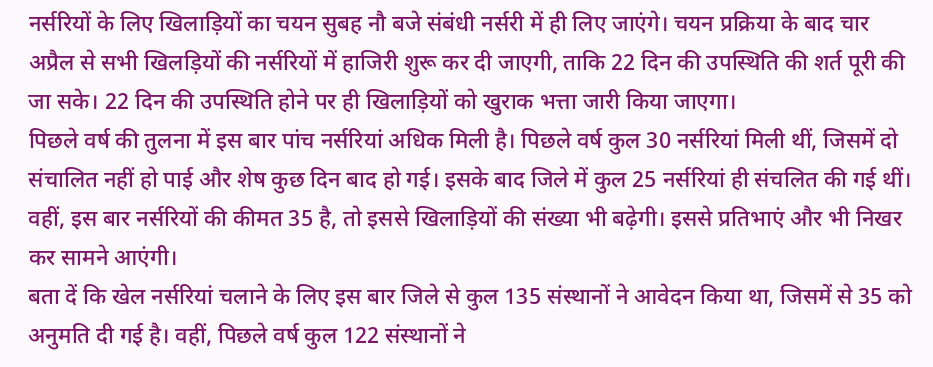नर्सरियों के लिए खिलाड़ियों का चयन सुबह नौ बजे संबंधी नर्सरी में ही लिए जाएंगे। चयन प्रक्रिया के बाद चार अप्रैल से सभी खिलड़ियों की नर्सरियों में हाजिरी शुरू कर दी जाएगी, ताकि 22 दिन की उपस्थिति की शर्त पूरी की जा सके। 22 दिन की उपस्थिति होने पर ही खिलाड़ियों को खुराक भत्ता जारी किया जाएगा।
पिछले वर्ष की तुलना में इस बार पांच नर्सरियां अधिक मिली है। पिछले वर्ष कुल 30 नर्सरियां मिली थीं, जिसमें दो संचालित नहीं हो पाई और शेष कुछ दिन बाद हो गई। इसके बाद जिले में कुल 25 नर्सरियां ही संचलित की गई थीं। वहीं, इस बार नर्सरियों की कीमत 35 है, तो इससे खिलाड़ियों की संख्या भी बढ़ेगी। इससे प्रतिभाएं और भी निखर कर सामने आएंगी।
बता दें कि खेल नर्सरियां चलाने के लिए इस बार जिले से कुल 135 संस्थानों ने आवेदन किया था, जिसमें से 35 को अनुमति दी गई है। वहीं, पिछले वर्ष कुल 122 संस्थानों ने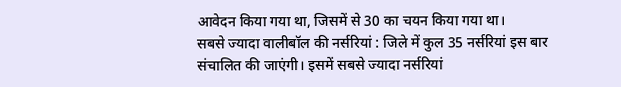आवेदन किया गया था, जिसमें से 30 का चयन किया गया था।
सबसे ज्यादा वालीबॉल की नर्सरियां : जिले में कुल 35 नर्सरियां इस बार संचालित की जाएंगी। इसमें सबसे ज्यादा नर्सरियां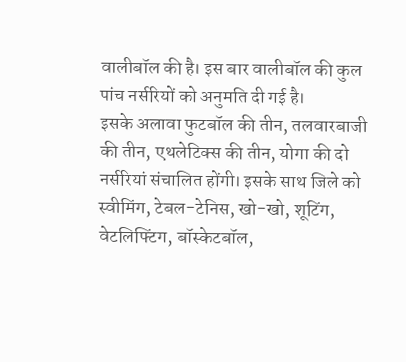वालीबॉल की है। इस बार वालीबॉल की कुल पांच नर्सरियों को अनुमति दी गई है।
इसके अलावा फुटबॉल की तीन, तलवारबाजी की तीन, एथलेटिक्स की तीन, योगा की दो नर्सरियां संचालित होंगी। इसके साथ जिले को स्वीमिंग, टेबल-टेनिस, खो-खो, शूटिंग, वेटलिफ्टिंग, बॉस्केटबॉल,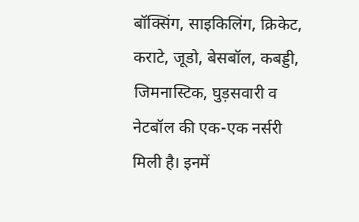बॉक्सिंग, साइकिलिंग, क्रिकेट, कराटे, जूडो, बेसबॉल, कबड्डी, जिमनास्टिक, घुड़सवारी व नेटबॉल की एक-एक नर्सरी मिली है। इनमें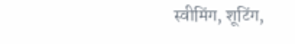स्वीमिंग, शूटिंग,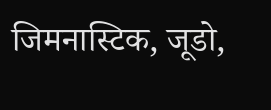जिमनास्टिक, जूडो,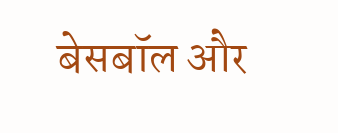बेसबॉल और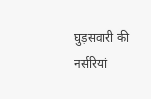घुड़सवारी की नर्सरियां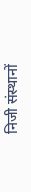निजी संस्थानों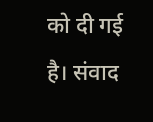को दी गई है। संवाद